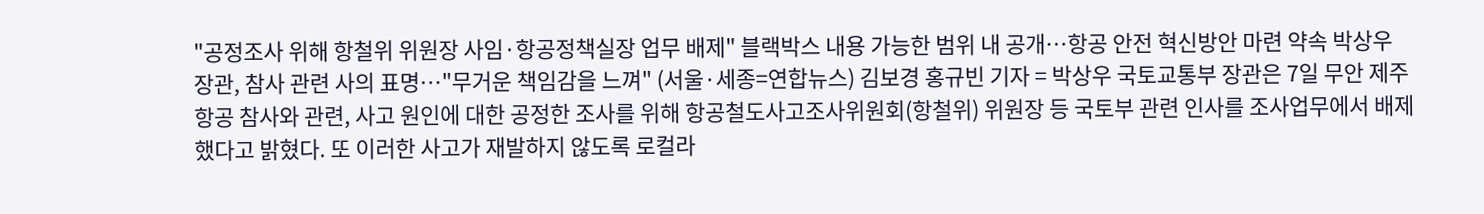"공정조사 위해 항철위 위원장 사임·항공정책실장 업무 배제" 블랙박스 내용 가능한 범위 내 공개…항공 안전 혁신방안 마련 약속 박상우 장관, 참사 관련 사의 표명…"무거운 책임감을 느껴" (서울·세종=연합뉴스) 김보경 홍규빈 기자 = 박상우 국토교통부 장관은 7일 무안 제주항공 참사와 관련, 사고 원인에 대한 공정한 조사를 위해 항공철도사고조사위원회(항철위) 위원장 등 국토부 관련 인사를 조사업무에서 배제했다고 밝혔다. 또 이러한 사고가 재발하지 않도록 로컬라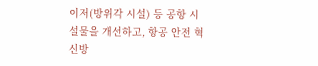이저(방위각 시설) 등 공항 시설물을 개선하고, 항공 안전 혁신방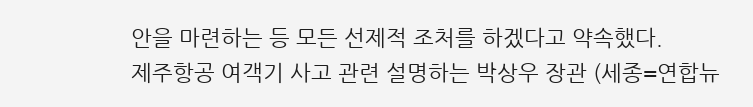안을 마련하는 등 모든 선제적 조처를 하겠다고 약속했다.
제주항공 여객기 사고 관련 설명하는 박상우 장관 (세종=연합뉴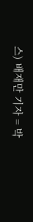스) 배재만 기자 = 박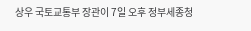상우 국토교통부 장관이 7일 오후 정부세종청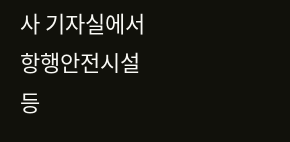사 기자실에서 항행안전시설 등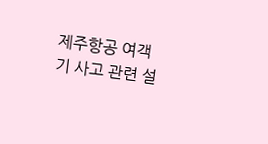제주항공 여객기 사고 관련 설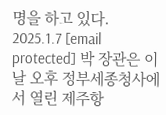명을 하고 있다. 2025.1.7 [email protected] 박 장관은 이날 오후 정부세종청사에서 열린 제주항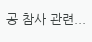공 참사 관련...